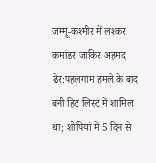जम्मू-कश्मीर में लश्कर कमांडर जाकिर अहमद ढेर:पहलगाम हमले के बाद बनी हिट लिस्ट में शामिल था; शोपियां में 5 दिन से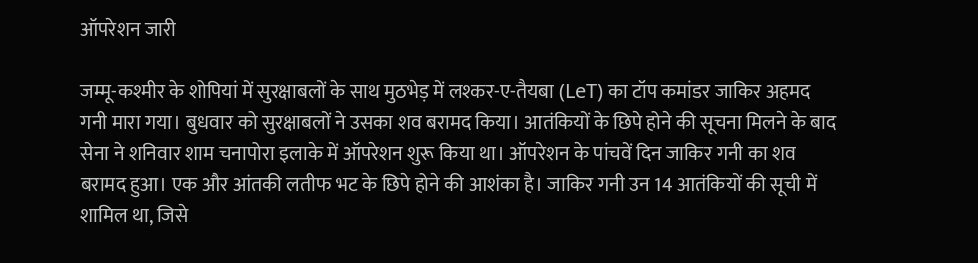ऑपरेशन जारी

जम्मू-कश्मीर के शोपियां में सुरक्षाबलों के साथ मुठभेड़ में लश्कर-ए-तैयबा (LeT) का टॉप कमांडर जाकिर अहमद गनी मारा गया। बुधवार को सुरक्षाबलों ने उसका शव बरामद किया। आतंकियों के छिपे होने की सूचना मिलने के बाद सेना ने शनिवार शाम चनापोरा इलाके में ऑपरेशन शुरू किया था। ऑपरेशन के पांचवें दिन जाकिर गनी का शव बरामद हुआ। एक और आंतकी लतीफ भट के छिपे होने की आशंका है। जाकिर गनी उन 14 आतंकियों की सूची में शामिल था, जिसे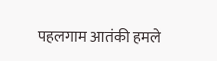पहलगाम आतंकी हमले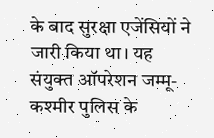के बाद सुरक्षा एजेंसियों ने जारी किया था। यह संयुक्त ऑपरेशन जम्मू-कश्मीर पुलिस के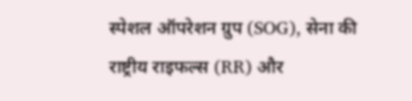स्पेशल ऑपरेशन ग्रुप (SOG), सेना की राष्ट्रीय राइफल्स (RR) और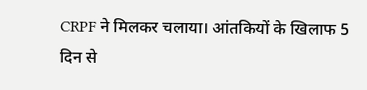CRPF ने मिलकर चलाया। आंतकियों के खिलाफ 5 दिन से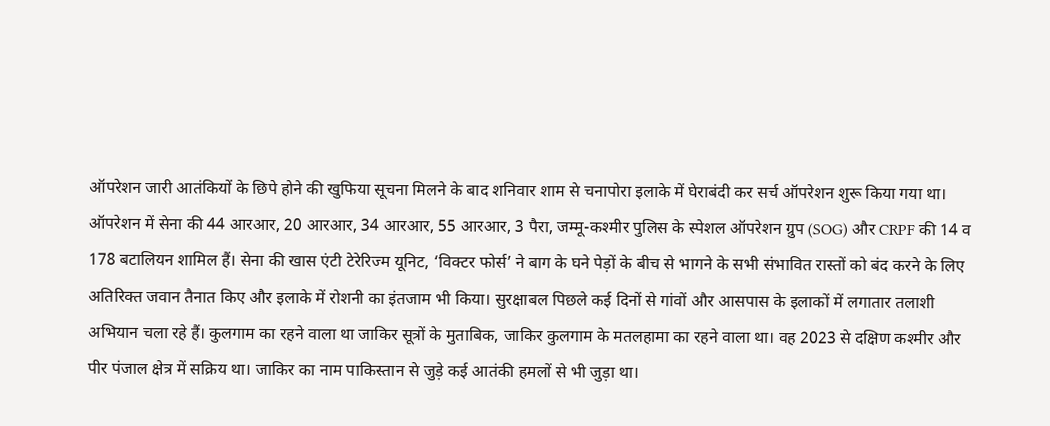ऑपरेशन जारी आतंकियों के छिपे होने की खुफिया सूचना मिलने के बाद शनिवार शाम से चनापोरा इलाके में घेराबंदी कर सर्च ऑपरेशन शुरू किया गया था। ऑपरेशन में सेना की 44 आरआर, 20 आरआर, 34 आरआर, 55 आरआर, 3 पैरा, जम्मू-कश्मीर पुलिस के स्पेशल ऑपरेशन ग्रुप (SOG) और CRPF की 14 व 178 बटालियन शामिल हैं। सेना की खास एंटी टेरेरिज्म यूनिट, ‘विक्टर फोर्स’ ने बाग के घने पेड़ों के बीच से भागने के सभी संभावित रास्तों को बंद करने के लिए अतिरिक्त जवान तैनात किए और इलाके में रोशनी का इंतजाम भी किया। सुरक्षाबल पिछले कई दिनों से गांवों और आसपास के इलाकों में लगातार तलाशी अभियान चला रहे हैं। कुलगाम का रहने वाला था जाकिर सूत्रों के मुताबिक, जाकिर कुलगाम के मतलहामा का रहने वाला था। वह 2023 से दक्षिण कश्मीर और पीर पंजाल क्षेत्र में सक्रिय था। जाकिर का नाम पाकिस्तान से जुड़े कई आतंकी हमलों से भी जुड़ा था।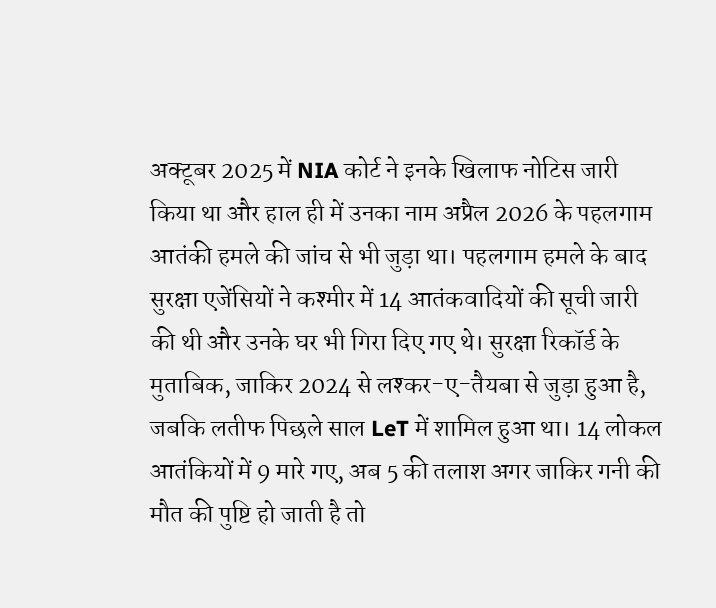अक्टूबर 2025 में NIA कोर्ट ने इनके खिलाफ नोटिस जारी किया था और हाल ही में उनका नाम अप्रैल 2026 के पहलगाम आतंकी हमले की जांच से भी जुड़ा था। पहलगाम हमले के बाद सुरक्षा एजेंसियों ने कश्मीर में 14 आतंकवादियों की सूची जारी की थी और उनके घर भी गिरा दिए गए थे। सुरक्षा रिकॉर्ड के मुताबिक, जाकिर 2024 से लश्कर-ए-तैयबा से जुड़ा हुआ है, जबकि लतीफ पिछले साल LeT में शामिल हुआ था। 14 लोकल आतंकियों में 9 मारे गए, अब 5 की तलाश अगर जाकिर गनी की मौत की पुष्टि हो जाती है तो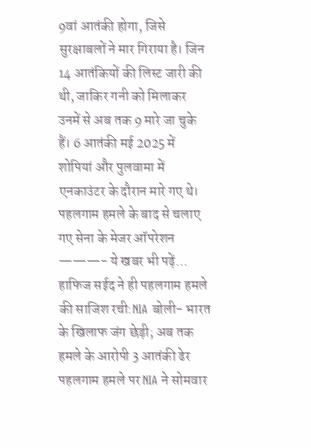9वां आतंकी होगा, जिसे सुरक्षाबलों ने मार गिराया है। जिन 14 आतंकियों की लिस्ट जारी की थी, जाकिर गनी को मिलाकर उनमें से अब तक 9 मारे जा चुके हैं। 6 आतंकी मई 2025 में शोपियां और पुलवामा में एनकाउंटर के दौरान मारे गए थे। पहलगाम हमले के बाद से चलाए गए सेना के मेजर ऑपरेशन ———- ये खबर भी पढ़ें… हाफिज सईद ने ही पहलगाम हमले की साजिश रची:NIA बोली- भारत के खिलाफ जंग छेड़ी; अब तक हमले के आरोपी 3 आतंकी ढेर पहलगाम हमले पर NIA ने सोमवार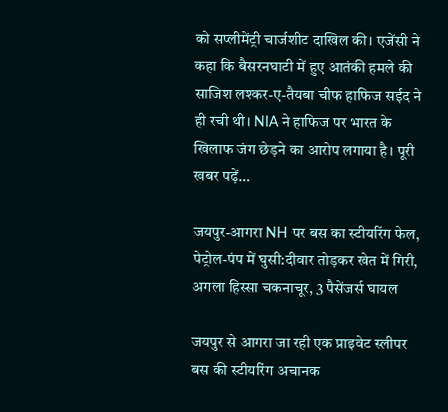को सप्लीमेंट्री चार्जशीट दाखिल की। एजेंसी ने कहा कि बैसरनघाटी में हुए आतंकी हमले की साजिश लश्कर-ए-तैयबा चीफ हाफिज सईद ने ही रची थी। NIA ने हाफिज पर भारत के खिलाफ जंग छेड़ने का आरोप लगाया है। पूरी खबर पढ़ें…

जयपुर-आगरा NH पर बस का स्टीयरिंग फेल, पेट्रोल-पंप में घुसी:दीवार तोड़कर खेत में गिरी, अगला हिस्सा चकनाचूर, 3 पैसेंजर्स घायल

जयपुर से आगरा जा रही एक प्राइवेट स्लीपर बस की स्टीयरिंग अचानक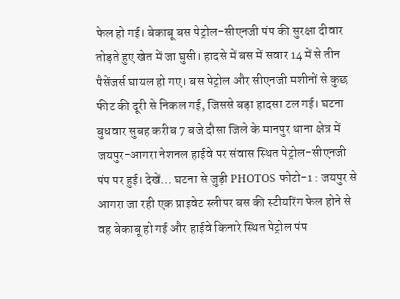फेल हो गई। बेकाबू बस पेट्रोल-सीएनजी पंप की सुरक्षा दीवार तोड़ते हुए खेत में जा घुसी। हादसे में बस में सवार 14 में से तीन पैसेंजर्स घायल हो गए। बस पेट्रोल और सीएनजी मशीनों से कुछ फीट की दूरी से निकल गई, जिससे बड़ा हादसा टल गई। घटना बुधवार सुबह करीब 7 बजे दौसा जिले के मानपुर थाना क्षेत्र में जयपुर-आगरा नेशनल हाईवे पर संवास स्थित पेट्रोल-सीएनजी पंप पर हुई। देखें… घटना से जुड़ी PHOTOS फोटो-1 : जयपुर से आगरा जा रही एक प्राइवेट स्लीपर बस की स्टीयरिंग फेल होने से वह बेकाबू हो गई और हाईवे किनारे स्थित पेट्रोल पंप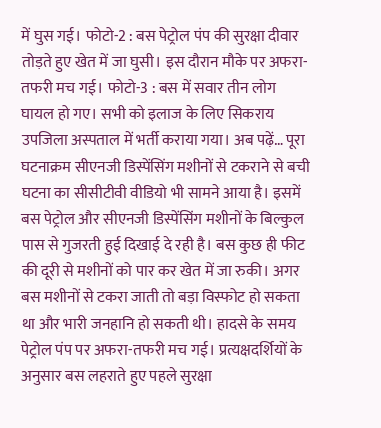में घुस गई। फोटो-2 : बस पेट्रोल पंप की सुरक्षा दीवार तोड़ते हुए खेत में जा घुसी। इस दौरान मौके पर अफरा-तफरी मच गई। फोटो-3 : बस में सवार तीन लोग घायल हो गए। सभी को इलाज के लिए सिकराय उपजिला अस्पताल में भर्ती कराया गया। अब पढ़ें… पूरा घटनाक्रम सीएनजी डिस्पेंसिंग मशीनों से टकराने से बची घटना का सीसीटीवी वीडियो भी सामने आया है। इसमें बस पेट्रोल और सीएनजी डिस्पेंसिंग मशीनों के बिल्कुल पास से गुजरती हुई दिखाई दे रही है। बस कुछ ही फीट की दूरी से मशीनों को पार कर खेत में जा रुकी। अगर बस मशीनों से टकरा जाती तो बड़ा विस्फोट हो सकता था और भारी जनहानि हो सकती थी। हादसे के समय पेट्रोल पंप पर अफरा-तफरी मच गई। प्रत्यक्षदर्शियों के अनुसार बस लहराते हुए पहले सुरक्षा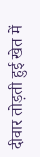दीवार तोड़ती हुई खेत में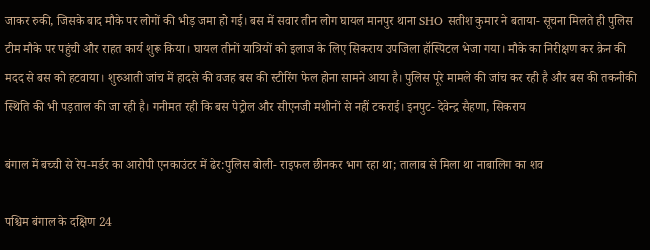जाकर रुकी, जिसके बाद मौके पर लोगों की भीड़ जमा हो गई। बस में सवार तीन लोग घायल मानपुर थाना SHO सतीश कुमार ने बताया- सूचना मिलते ही पुलिस टीम मौके पर पहुंची और राहत कार्य शुरू किया। घायल तीनों यात्रियों को इलाज के लिए सिकराय उपजिला हॉस्पिटल भेजा गया। मौके का निरीक्षण कर क्रेन की मदद से बस को हटवाया। शुरुआती जांच में हादसे की वजह बस की स्टीरिंग फेल होना सामने आया है। पुलिस पूरे मामले की जांच कर रही है और बस की तकनीकी स्थिति की भी पड़ताल की जा रही है। गनीमत रही कि बस पेट्रोल और सीएनजी मशीनों से नहीं टकराई। इनपुट- देवेन्द्र सैहणा, सिकराय

बंगाल में बच्ची से रेप-मर्डर का आरोपी एनकाउंटर में ढेर:पुलिस बोली- राइफल छीनकर भाग रहा था; तालाब से मिला था नाबालिग का शव

पश्चिम बंगाल के दक्षिण 24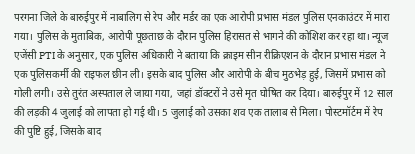परगना जिले के बारुईपुर में नाबालिग से रेप और मर्डर का एक आरोपी प्रभास मंडल पुलिस एनकाउंटर में मारा गया। पुलिस के मुताबिक, आरोपी पूछताछ के दौरान पुलिस हिरासत से भागने की कोशिश कर रहा था। न्यूज एजेंसी PTI के अनुसार, एक पुलिस अधिकारी ने बताया कि क्राइम सीन रीक्रिएशन के दौरान प्रभास मंडल ने एक पुलिसकर्मी की राइफल छीन ली। इसके बाद पुलिस और आरोपी के बीच मुठभेड़ हुई, जिसमें प्रभास को गोली लगी। उसे तुरंत अस्पताल ले जाया गया, जहां डॉक्टरों ने उसे मृत घोषित कर दिया। बारुईपुर में 12 साल की लड़की 4 जुलाई को लापता हो गई थी। 5 जुलाई को उसका शव एक तालाब से मिला। पोस्टमॉर्टम में रेप की पुष्टि हुई, जिसके बाद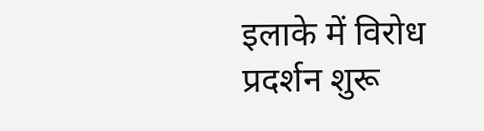इलाके में विरोध प्रदर्शन शुरू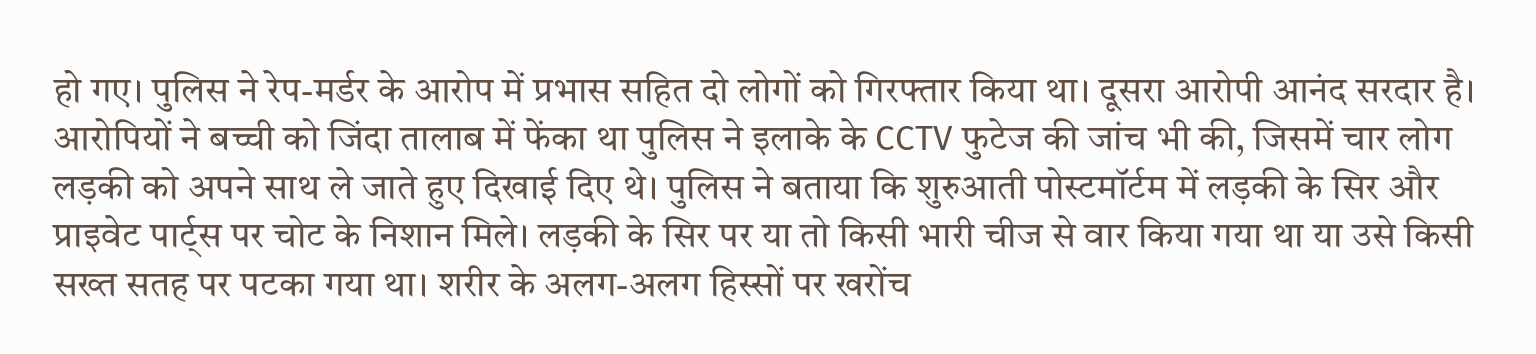हो गए। पुलिस ने रेप-मर्डर के आरोप में प्रभास सहित दो लोगों को गिरफ्तार किया था। दूसरा आरोपी आनंद सरदार है। आरोपियों ने बच्ची को जिंदा तालाब में फेंका था पुलिस ने इलाके के CCTV फुटेज की जांच भी की, जिसमें चार लोग लड़की को अपने साथ ले जाते हुए दिखाई दिए थे। पुलिस ने बताया कि शुरुआती पोस्टमॉर्टम में लड़की के सिर और प्राइवेट पार्ट्स पर चोट के निशान मिले। लड़की के सिर पर या तो किसी भारी चीज से वार किया गया था या उसे किसी सख्त सतह पर पटका गया था। शरीर के अलग-अलग हिस्सों पर खरोंच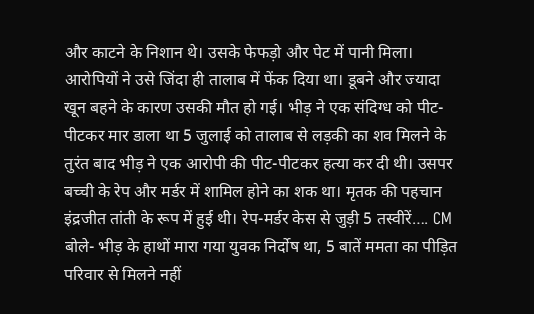और काटने के निशान थे। उसके फेफड़ो और पेट में पानी मिला। आरोपियों ने उसे जिंदा ही तालाब में फेंक दिया था। डूबने और ज्यादा खून बहने के कारण उसकी मौत हो गई। भीड़ ने एक संदिग्ध को पीट-पीटकर मार डाला था 5 जुलाई को तालाब से लड़की का शव मिलने के तुरंत बाद भीड़ ने एक आरोपी की पीट-पीटकर हत्या कर दी थी। उसपर बच्ची के रेप और मर्डर में शामिल होने का शक था। मृतक की पहचान इंद्रजीत तांती के रूप में हुई थी। रेप-मर्डर केस से जुड़ी 5 तस्वीरें…. CM बोले- भीड़ के हाथों मारा गया युवक निर्दोष था, 5 बातें ममता का पीड़ित परिवार से मिलने नहीं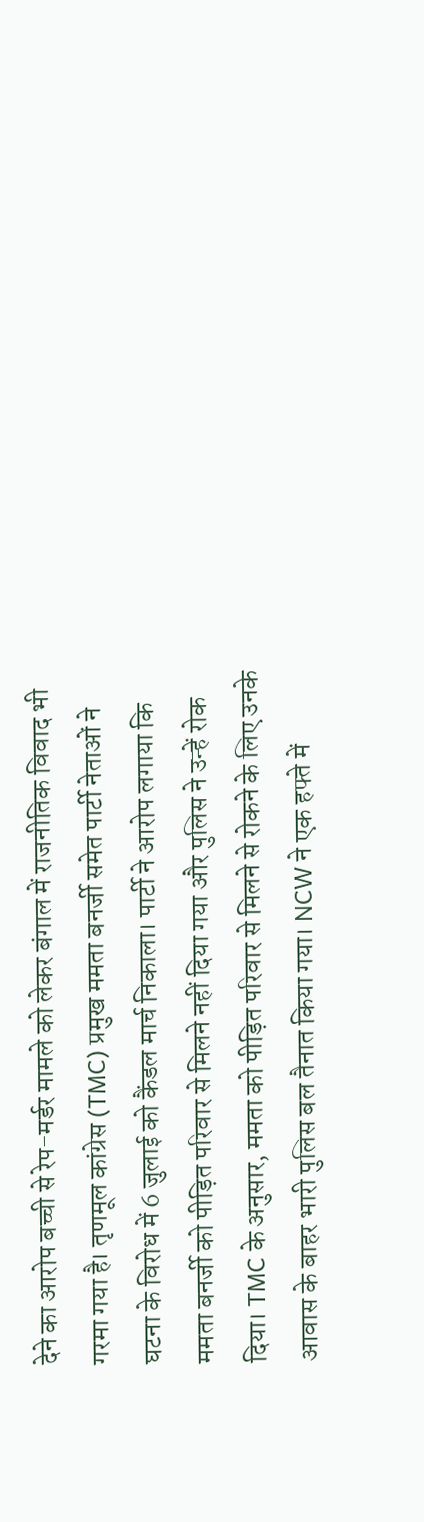देने का आरोप बच्ची से रेप-मर्डर मामले को लेकर बंगाल में राजनीतिक विवाद भी गरमा गया है। तृणमूल कांग्रेस (TMC) प्रमुख ममता बनर्जी समेत पार्टी नेताओं ने घटना के विरोध में 6 जुलाई को कैंडल मार्च निकाला। पार्टी ने आरोप लगाया कि ममता बनर्जी को पीड़ित परिवार से मिलने नहीं दिया गया और पुलिस ने उन्हें रोक दिया। TMC के अनुसार, ममता को पीड़ित परिवार से मिलने से रोकने के लिए उनके आवास के बाहर भारी पुलिस बल तैनात किया गया। NCW ने एक हफ्ते में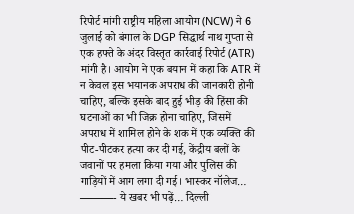रिपोर्ट मांगी राष्ट्रीय महिला आयोग (NCW) ने 6 जुलाई को बंगाल के DGP सिद्धार्थ नाथ गुप्ता से एक हफ्ते के अंदर विस्तृत कार्रवाई रिपोर्ट (ATR) मांगी है। आयोग ने एक बयान में कहा कि ATR में न केवल इस भयानक अपराध की जानकारी होनी चाहिए, बल्कि इसके बाद हुई भीड़ की हिंसा की घटनाओं का भी जिक्र होना चाहिए, जिसमें अपराध में शामिल होने के शक में एक व्यक्ति की पीट-पीटकर हत्या कर दी गई, केंद्रीय बलों के जवानों पर हमला किया गया और पुलिस की गाड़ियों में आग लगा दी गई। भास्कर नॉलेज… ———- ये खबर भी पढ़ें… दिल्ली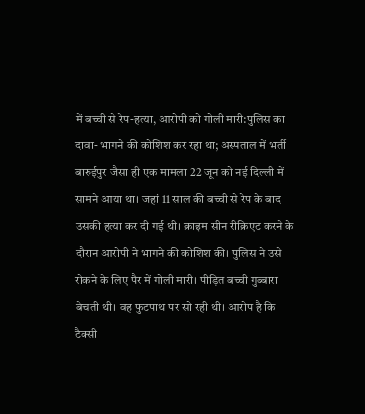में बच्ची से रेप-हत्या, आरोपी को गोली मारी:पुलिस का दावा- भागने की कोशिश कर रहा था; अस्पताल में भर्ती बारुईपुर जैसा ही एक मामला 22 जून को नई दिल्ली में सामने आया था। जहां 11 साल की बच्ची से रेप के बाद उसकी हत्या कर दी गई थी। क्राइम सीन रीक्रिएट करने के दौरान आरोपी ने भागने की कोशिश की। पुलिस ने उसे रोकने के लिए पैर में गोली मारी। पीड़ित बच्ची गुब्बारा बेचती थी। वह फुटपाथ पर सो रही थी। आरोप है कि टैक्सी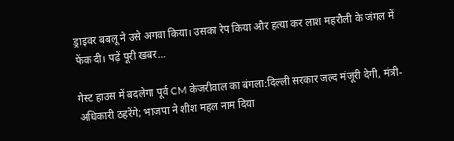ड्राइवर बबलू ने उसे अगवा किया। उसका रेप किया और हत्या कर लाश महरौली के जंगल में फेंक दी। पढ़ें पूरी खबर…

गेस्ट हाउस में बदलेगा पूर्व CM केजरीवाल का बंगला:दिल्ली सरकार जल्द मंजूरी देगी, मंत्री-अधिकारी ठहरेंगे; भाजपा ने शीश महल नाम दिया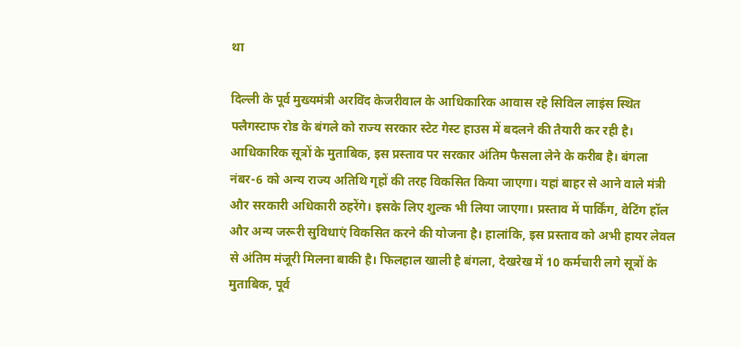था

दिल्ली के पूर्व मुख्यमंत्री अरविंद केजरीवाल के आधिकारिक आवास रहे सिविल लाइंस स्थित फ्लैगस्टाफ रोड के बंगले को राज्य सरकार स्टेट गेस्ट हाउस में बदलने की तैयारी कर रही है। आधिकारिक सूत्रों के मुताबिक, इस प्रस्ताव पर सरकार अंतिम फैसला लेने के करीब है। बंगला नंबर-6 को अन्य राज्य अतिथि गृहों की तरह विकसित किया जाएगा। यहां बाहर से आने वाले मंत्री और सरकारी अधिकारी ठहरेंगे। इसके लिए शुल्क भी लिया जाएगा। प्रस्ताव में पार्किंग, वेटिंग हॉल और अन्य जरूरी सुविधाएं विकसित करने की योजना है। हालांकि, इस प्रस्ताव को अभी हायर लेवल से अंतिम मंजूरी मिलना बाकी है। फिलहाल खाली है बंगला, देखरेख में 10 कर्मचारी लगे सूत्रों के मुताबिक, पूर्व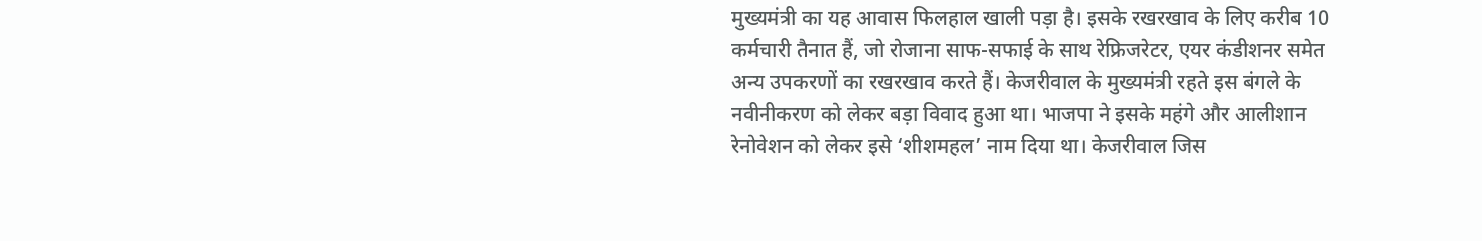मुख्यमंत्री का यह आवास फिलहाल खाली पड़ा है। इसके रखरखाव के लिए करीब 10 कर्मचारी तैनात हैं, जो रोजाना साफ-सफाई के साथ रेफ्रिजरेटर, एयर कंडीशनर समेत अन्य उपकरणों का रखरखाव करते हैं। केजरीवाल के मुख्यमंत्री रहते इस बंगले के नवीनीकरण को लेकर बड़ा विवाद हुआ था। भाजपा ने इसके महंगे और आलीशान रेनोवेशन को लेकर इसे ‘शीशमहल’ नाम दिया था। केजरीवाल जिस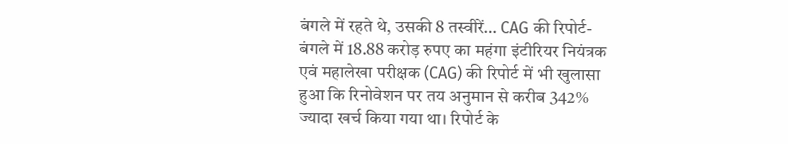बंगले में रहते थे, उसकी 8 तस्वीरें… CAG की रिपोर्ट- बंगले में 18.88 करोड़ रुपए का महंगा इंटीरियर नियंत्रक एवं महालेखा परीक्षक (CAG) की रिपोर्ट में भी खुलासा हुआ कि रिनोवेशन पर तय अनुमान से करीब 342% ज्यादा खर्च किया गया था। रिपोर्ट के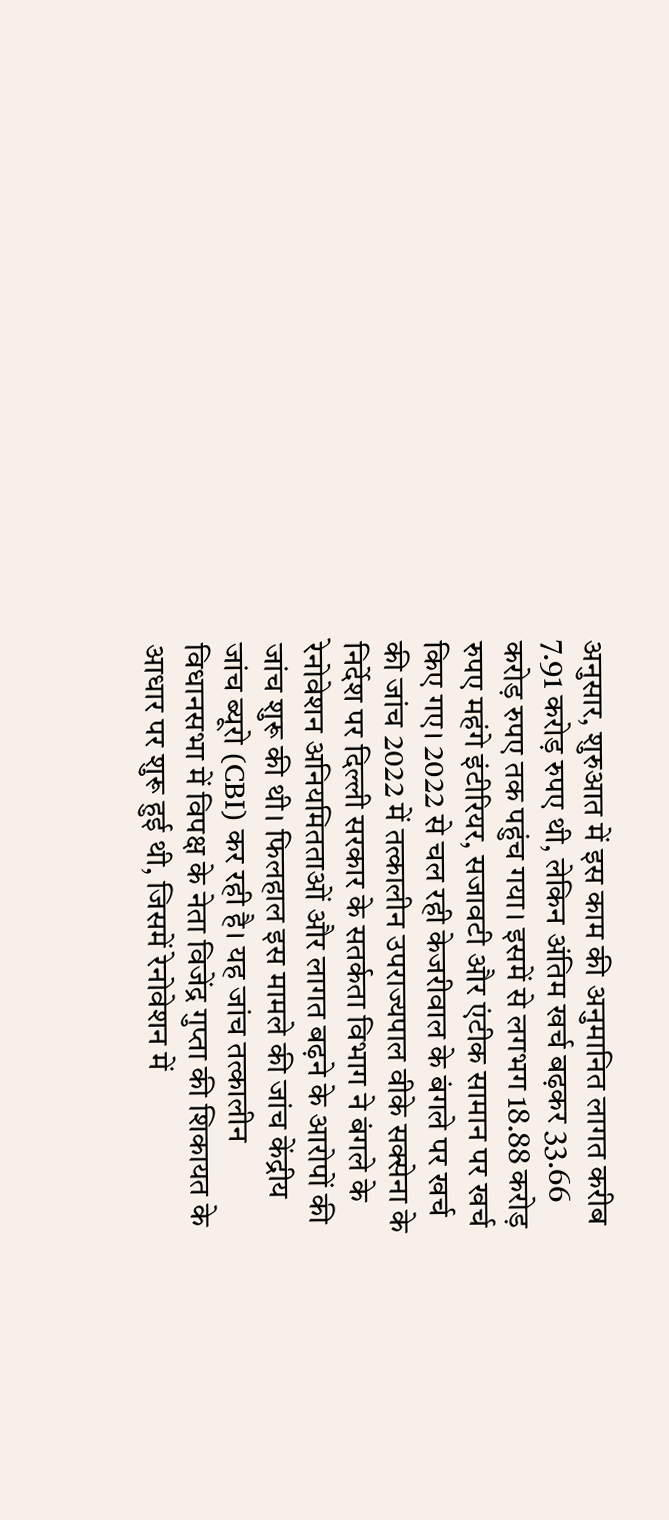अनुसार, शुरुआत में इस काम की अनुमानित लागत करीब 7.91 करोड़ रुपए थी, लेकिन अंतिम खर्च बढ़कर 33.66 करोड़ रुपए तक पहुंच गया। इसमें से लगभग 18.88 करोड़ रुपए महंगे इंटीरियर, सजावटी और एंटीक सामान पर खर्च किए गए। 2022 से चल रही केजरीवाल के बंगले पर खर्च की जांच 2022 में तत्कालीन उपराज्यपाल वीके सक्सेना के निर्देश पर दिल्ली सरकार के सतर्कता विभाग ने बंगले के रेनोवेशन अनियमितताओं और लागत बढ़ने के आरोपों की जांच शुरू की थी। फिलहाल इस मामले की जांच केंद्रीय जांच ब्यूरो (CBI) कर रही है। यह जांच तत्कालीन विधानसभा में विपक्ष के नेता विजेंद्र गुप्ता की शिकायत के आधार पर शुरू हुई थी, जिसमें रेनोवेशन में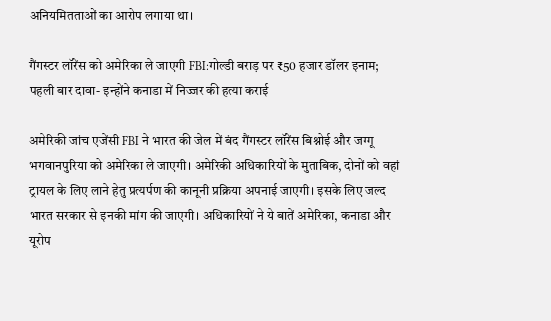अनियमितताओं का आरोप लगाया था।

गैंगस्टर लॉरेंस को अमेरिका ले जाएगी FBI:गोल्डी बराड़ पर ₹50 हजार डॉलर इनाम; पहली बार दावा- इन्होंने कनाडा में निज्जर की हत्या कराई

अमेरिकी जांच एजेंसी FBI ने भारत की जेल में बंद गैंगस्टर लॉरेंस बिश्नोई और जग्गू भगवानपुरिया को अमेरिका ले जाएगी। अमेरिकी अधिकारियों के मुताबिक, दोनों को वहां ट्रायल के लिए लाने हेतु प्रत्यर्पण की कानूनी प्रक्रिया अपनाई जाएगी। इसके लिए जल्द भारत सरकार से इनकी मांग की जाएगी। अधिकारियों ने ये बातें अमेरिका, कनाडा और यूरोप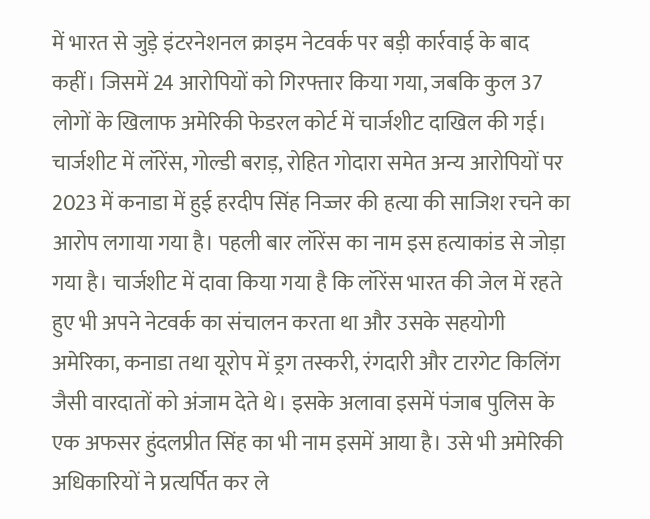में भारत से जुड़े इंटरनेशनल क्राइम नेटवर्क पर बड़ी कार्रवाई के बाद कहीं। जिसमें 24 आरोपियों को गिरफ्तार किया गया, जबकि कुल 37 लोगों के खिलाफ अमेरिकी फेडरल कोर्ट में चार्जशीट दाखिल की गई। चार्जशीट में लॉरेंस, गोल्डी बराड़, रोहित गोदारा समेत अन्य आरोपियों पर 2023 में कनाडा में हुई हरदीप सिंह निज्जर की हत्या की साजिश रचने का आरोप लगाया गया है। पहली बार लॉरेंस का नाम इस हत्याकांड से जोड़ा गया है। चार्जशीट में दावा किया गया है कि लॉरेंस भारत की जेल में रहते हुए भी अपने नेटवर्क का संचालन करता था और उसके सहयोगी अमेरिका, कनाडा तथा यूरोप में ड्रग तस्करी, रंगदारी और टारगेट किलिंग जैसी वारदातों को अंजाम देते थे। इसके अलावा इसमें पंजाब पुलिस के एक अफसर हुंदलप्रीत सिंह का भी नाम इसमें आया है। उसे भी अमेरिकी अधिकारियों ने प्रत्यर्पित कर ले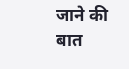जाने की बात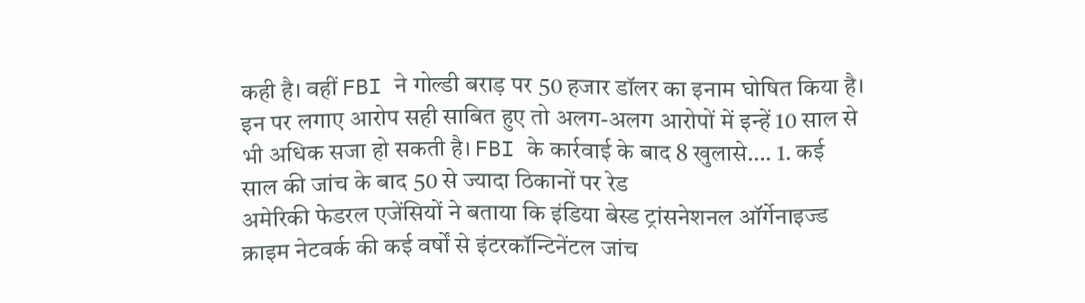कही है। वहीं FBI ने गोल्डी बराड़ पर 50 हजार डॉलर का इनाम घोषित किया है। इन पर लगाए आरोप सही साबित हुए तो अलग-अलग आरोपों में इन्हें 10 साल से भी अधिक सजा हो सकती है। FBI के कार्रवाई के बाद 8 खुलासे…. 1. कई साल की जांच के बाद 50 से ज्यादा ठिकानों पर रेड
अमेरिकी फेडरल एजेंसियों ने बताया कि इंडिया बेस्ड ट्रांसनेशनल ऑर्गेनाइज्ड क्राइम नेटवर्क की कई वर्षों से इंटरकॉन्टिनेंटल जांच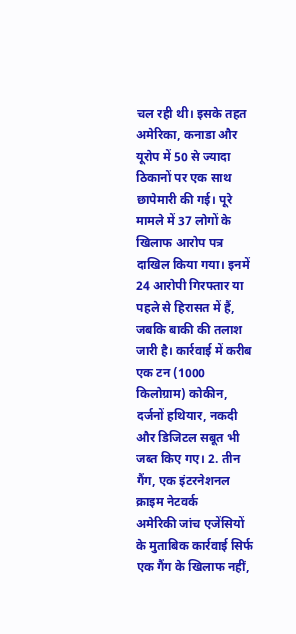चल रही थी। इसके तहत अमेरिका, कनाडा और यूरोप में 50 से ज्यादा ठिकानों पर एक साथ छापेमारी की गई। पूरे मामले में 37 लोगों के खिलाफ आरोप पत्र दाखिल किया गया। इनमें 24 आरोपी गिरफ्तार या पहले से हिरासत में हैं, जबकि बाकी की तलाश जारी है। कार्रवाई में करीब एक टन (1000 किलोग्राम) कोकीन, दर्जनों हथियार, नकदी और डिजिटल सबूत भी जब्त किए गए। 2. तीन गैंग, एक इंटरनेशनल क्राइम नेटवर्क
अमेरिकी जांच एजेंसियों के मुताबिक कार्रवाई सिर्फ एक गैंग के खिलाफ नहीं,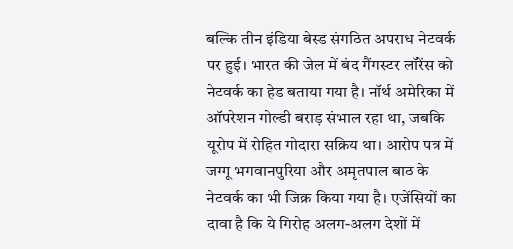बल्कि तीन इंडिया बेस्ड संगठित अपराध नेटवर्क पर हुई। भारत की जेल में बंद गैंगस्टर लॉरेंस को नेटवर्क का हेड बताया गया है। नॉर्थ अमेरिका में ऑपरेशन गोल्डी बराड़ संभाल रहा था, जबकि यूरोप में रोहित गोदारा सक्रिय था। आरोप पत्र में जग्गू भगवानपुरिया और अमृतपाल बाठ के नेटवर्क का भी जिक्र किया गया है। एजेंसियों का दावा है कि ये गिरोह अलग-अलग देशों में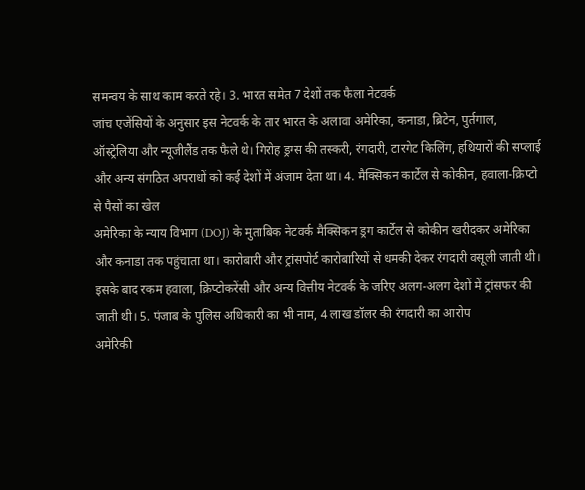समन्वय के साथ काम करते रहे। 3. भारत समेत 7 देशों तक फैला नेटवर्क
जांच एजेंसियों के अनुसार इस नेटवर्क के तार भारत के अलावा अमेरिका, कनाडा, ब्रिटेन, पुर्तगाल, ऑस्ट्रेलिया और न्यूजीलैंड तक फैले थे। गिरोह ड्रग्स की तस्करी, रंगदारी, टारगेट किलिंग, हथियारों की सप्लाई और अन्य संगठित अपराधों को कई देशों में अंजाम देता था। 4. मैक्सिकन कार्टेल से कोकीन, हवाला-क्रिप्टो से पैसों का खेल
अमेरिका के न्याय विभाग (DOJ) के मुताबिक नेटवर्क मैक्सिकन ड्रग कार्टेल से कोकीन खरीदकर अमेरिका और कनाडा तक पहुंचाता था। कारोबारी और ट्रांसपोर्ट कारोबारियों से धमकी देकर रंगदारी वसूली जाती थी। इसके बाद रकम हवाला, क्रिप्टोकरेंसी और अन्य वित्तीय नेटवर्क के जरिए अलग-अलग देशों में ट्रांसफर की जाती थी। 5. पंजाब के पुलिस अधिकारी का भी नाम, 4 लाख डॉलर की रंगदारी का आरोप
अमेरिकी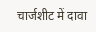चार्जशीट में दावा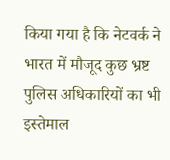किया गया है कि नेटवर्क ने भारत में मौजूद कुछ भ्रष्ट पुलिस अधिकारियों का भी इस्तेमाल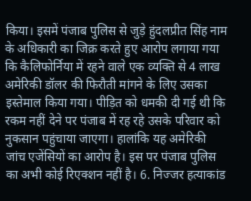किया। इसमें पंजाब पुलिस से जुड़े हुंदलप्रीत सिंह नाम के अधिकारी का जिक्र करते हुए आरोप लगाया गया कि कैलिफोर्निया में रहने वाले एक व्यक्ति से 4 लाख अमेरिकी डॉलर की फिरौती मांगने के लिए उसका इस्तेमाल किया गया। पीड़ित को धमकी दी गई थी कि रकम नहीं देने पर पंजाब में रह रहे उसके परिवार को नुकसान पहुंचाया जाएगा। हालांकि यह अमेरिकी जांच एजेंसियों का आरोप है। इस पर पंजाब पुलिस का अभी कोई रिएक्शन नहीं है। 6. निज्जर हत्याकांड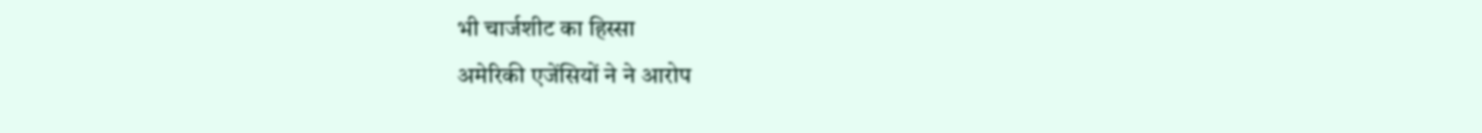भी चार्जशीट का हिस्सा
अमेरिकी एजेंसियों ने ने आरोप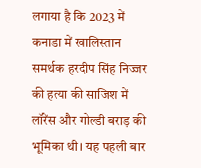लगाया है कि 2023 में कनाडा में खालिस्तान समर्थक हरदीप सिंह निज्जर की हत्या की साजिश में लॉरेंस और गोल्डी बराड़ की भूमिका थी। यह पहली बार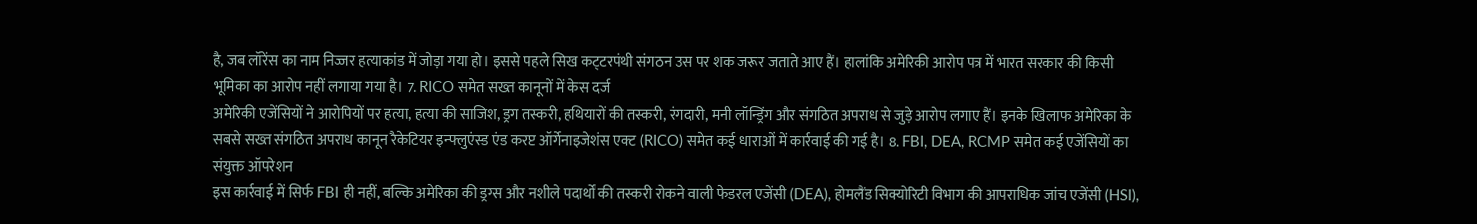है, जब लॉरेंस का नाम निज्जर हत्याकांड में जोड़ा गया हो। इससे पहले सिख कट्‌टरपंथी संगठन उस पर शक जरूर जताते आए हैं। हालांकि अमेरिकी आरोप पत्र में भारत सरकार की किसी भूमिका का आरोप नहीं लगाया गया है। 7. RICO समेत सख्त कानूनों में केस दर्ज
अमेरिकी एजेंसियों ने आरोपियों पर हत्या, हत्या की साजिश, ड्रग तस्करी, हथियारों की तस्करी, रंगदारी, मनी लॉन्ड्रिंग और संगठित अपराध से जुड़े आरोप लगाए हैं। इनके खिलाफ अमेरिका के सबसे सख्त संगठित अपराध कानून रैकेटियर इन्फ्लुएंस्ड एंड करप्ट ऑर्गेनाइजेशंस एक्ट (RICO) समेत कई धाराओं में कार्रवाई की गई है। 8. FBI, DEA, RCMP समेत कई एजेंसियों का संयुक्त ऑपरेशन
इस कार्रवाई में सिर्फ FBI ही नहीं, बल्कि अमेरिका की ड्रग्स और नशीले पदार्थों की तस्करी रोकने वाली फेडरल एजेंसी (DEA), होमलैंड सिक्योरिटी विभाग की आपराधिक जांच एजेंसी (HSI),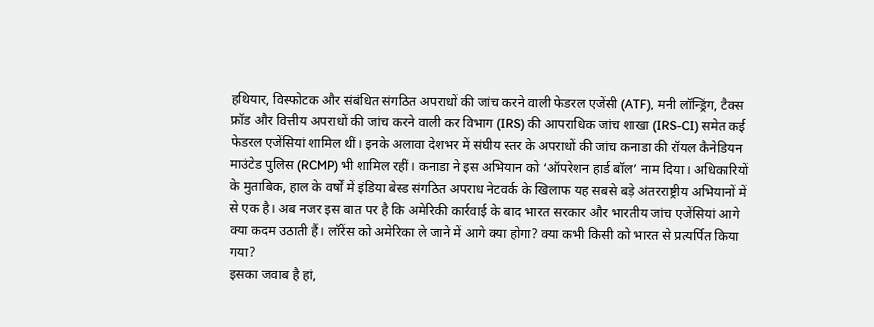हथियार, विस्फोटक और संबंधित संगठित अपराधों की जांच करने वाली फेडरल एजेंसी (ATF), मनी लॉन्ड्रिंग, टैक्स फ्रॉड और वित्तीय अपराधों की जांच करने वाली कर विभाग (IRS) की आपराधिक जांच शाखा (IRS-CI) समेत कई फेडरल एजेंसियां शामिल थीं। इनके अलावा देशभर में संघीय स्तर के अपराधों की जांच कनाडा की रॉयल कैनेडियन माउंटेड पुलिस (RCMP) भी शामिल रहीं। कनाडा ने इस अभियान को ‘ऑपरेशन हार्ड बॉल’ नाम दिया। अधिकारियों के मुताबिक, हाल के वर्षों में इंडिया बेस्ड संगठित अपराध नेटवर्क के खिलाफ यह सबसे बड़े अंतरराष्ट्रीय अभियानों में से एक है। अब नजर इस बात पर है कि अमेरिकी कार्रवाई के बाद भारत सरकार और भारतीय जांच एजेंसियां आगे क्या कदम उठाती हैं। लॉरेंस को अमेरिका ले जाने में आगे क्या होगा? क्या कभी किसी को भारत से प्रत्यर्पित किया गया?
इसका जवाब है हां,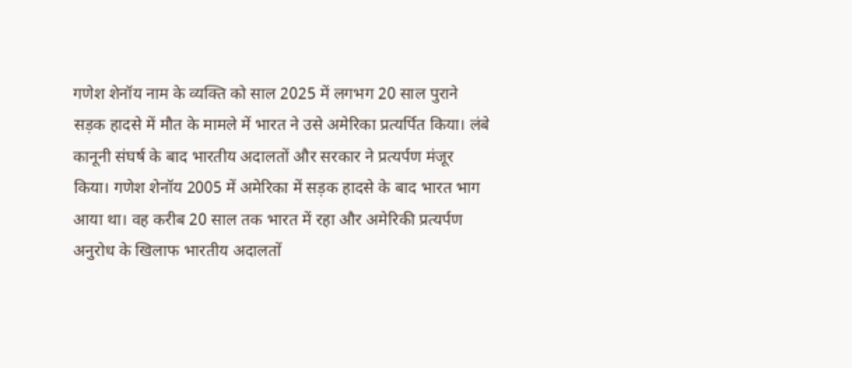गणेश शेनॉय नाम के व्यक्ति को साल 2025 में लगभग 20 साल पुराने सड़क हादसे में मौत के मामले में भारत ने उसे अमेरिका प्रत्यर्पित किया। लंबे कानूनी संघर्ष के बाद भारतीय अदालतों और सरकार ने प्रत्यर्पण मंजूर किया। गणेश शेनॉय 2005 में अमेरिका में सड़क हादसे के बाद भारत भाग आया था। वह करीब 20 साल तक भारत में रहा और अमेरिकी प्रत्यर्पण अनुरोध के खिलाफ भारतीय अदालतों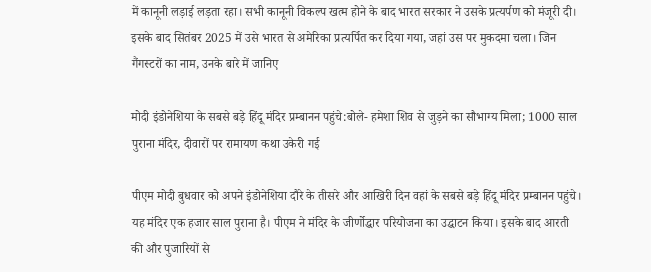में कानूनी लड़ाई लड़ता रहा। सभी कानूनी विकल्प खत्म होने के बाद भारत सरकार ने उसके प्रत्यर्पण को मंजूरी दी। इसके बाद सितंबर 2025 में उसे भारत से अमेरिका प्रत्यर्पित कर दिया गया, जहां उस पर मुकदमा चला। जिन गैंगस्टरों का नाम, उनके बारे में जानिए

मोदी इंडोनेशिया के सबसे बड़े हिंदू मंदिर प्रम्बानन पहुंचे:बोले- हमेशा शिव से जुड़ने का सौभाग्य मिला; 1000 साल पुराना मंदिर, दीवारों पर रामायण कथा उकेरी गई

पीएम मोदी बुधवार को अपने इंडोनेशिया दौरे के तीसरे और आखिरी दिन वहां के सबसे बड़े हिंदू मंदिर प्रम्बानन पहुंचे। यह मंदिर एक हजार साल पुराना है। पीएम ने मंदिर के जीर्णोद्धार परियोजना का उद्घाटन किया। इसके बाद आरती की और पुजारियों से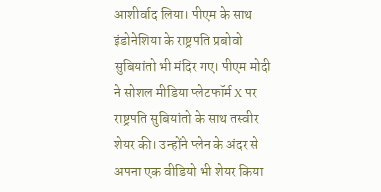आशीर्वाद लिया। पीएम के साथ इंडोनेशिया के राष्ट्रपति प्रबोवो सुबियांतो भी मंदिर गए। पीएम मोदी ने सोशल मीडिया प्लेटफॉर्म X पर राष्ट्रपति सुबियांतो के साथ तस्वीर शेयर की। उन्होंने प्लेन के अंदर से अपना एक वीडियो भी शेयर किया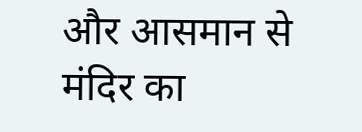और आसमान से मंदिर का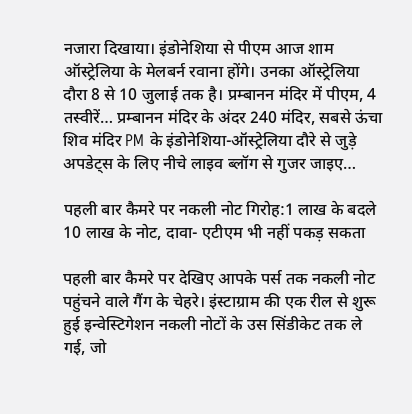नजारा दिखाया। इंडोनेशिया से पीएम आज शाम ऑस्ट्रेलिया के मेलबर्न रवाना होंगे। उनका ऑस्ट्रेलिया दौरा 8 से 10 जुलाई तक है। प्रम्बानन मंदिर में पीएम, 4 तस्वीरें… प्रम्बानन मंदिर के अंदर 240 मंदिर, सबसे ऊंचा शिव मंदिर PM के इंडोनेशिया-ऑस्ट्रेलिया दौरे से जुड़े अपडेट्स के लिए नीचे लाइव ब्लॉग से गुजर जाइए…

पहली बार कैमरे पर नकली नोट गिरोह:1 लाख के बदले 10 लाख के नोट, दावा- एटीएम भी नहीं पकड़ सकता

पहली बार कैमरे पर देखिए आपके पर्स तक नकली नोट पहुंचने वाले गैंग के चेहरे। इंस्टाग्राम की एक रील से शुरू हुई इन्वेस्टिगेशन नकली नोटों के उस सिंडीकेट तक ले गई, जो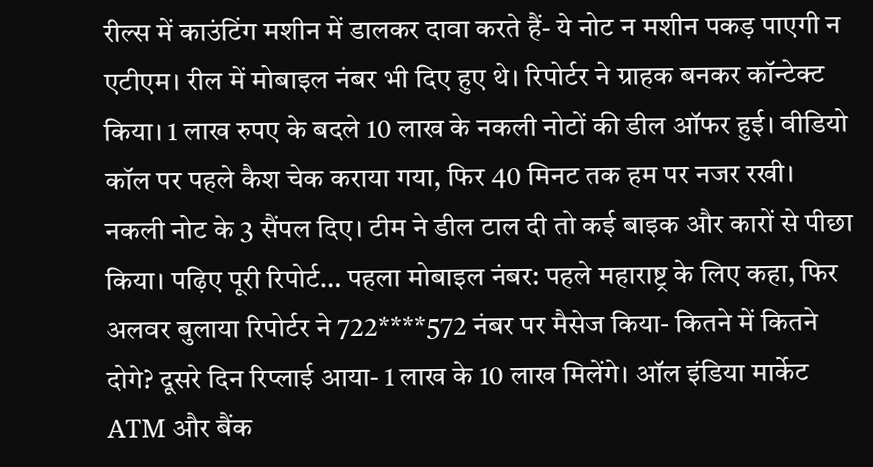रील्स में काउंटिंग मशीन में डालकर दावा करते हैं- ये नोट न मशीन पकड़ पाएगी न एटीएम। रील में मोबाइल नंबर भी दिए हुए थे। रिपोर्टर ने ग्राहक बनकर कॉन्टेक्ट किया। 1 लाख रुपए के बदले 10 लाख के नकली नोटों की डील ऑफर हुई। वीडियो कॉल पर पहले कैश चेक कराया गया, फिर 40 मिनट तक हम पर नजर रखी। नकली नोट के 3 सैंपल दिए। टीम ने डील टाल दी तो कई बाइक और कारों से पीछा किया। पढ़िए पूरी रिपोर्ट… पहला मोबाइल नंबर: पहले महाराष्ट्र के लिए कहा, फिर अलवर बुलाया रिपोर्टर ने 722****572 नंबर पर मैसेज किया- कितने में कितने दोगे? दूसरे दिन रिप्लाई आया- 1 लाख के 10 लाख मिलेंगे। ऑल इंडिया मार्केट ATM और बैंक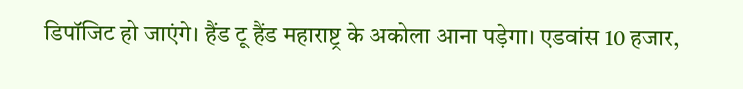डिपॉजिट हो जाएंगे। हैंड टू हैंड महाराष्ट्र के अकोला आना पड़ेगा। एडवांस 10 हजार,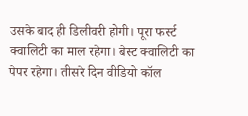उसके बाद ही डिलीवरी होगी। पूरा फर्स्ट क्वालिटी का माल रहेगा। बेस्ट क्वालिटी का पेपर रहेगा। तीसरे दिन वीडियो कॉल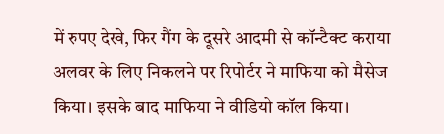में रुपए देखे, फिर गैंग के दूसरे आदमी से कॉन्टैक्ट कराया अलवर के लिए निकलने पर रिपोर्टर ने माफिया को मैसेज किया। इसके बाद माफिया ने वीडियो कॉल किया।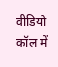वीडियो कॉल में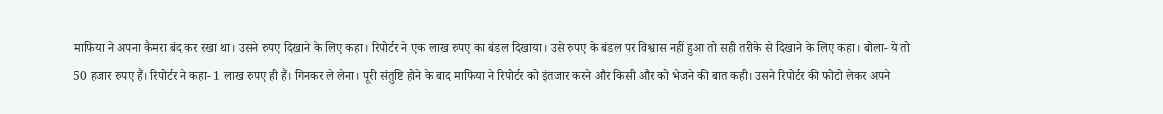माफिया ने अपना कैमरा बंद कर रखा था। उसने रुपए दिखाने के लिए कहा। रिपोर्टर ने एक लाख रुपए का बंडल दिखाया। उसे रुपए के बंडल पर विश्वास नहीं हुआ तो सही तरीके से दिखाने के लिए कहा। बोला- ये तो 50 हजार रुपए हैं। रिपोर्टर ने कहा- 1 लाख रुपए ही हैं। गिनकर ले लेना। पूरी संतुष्टि होने के बाद माफिया ने रिपोर्टर को इंतजार करने और किसी और को भेजने की बात कही। उसने रिपोर्टर की फोटो लेकर अपने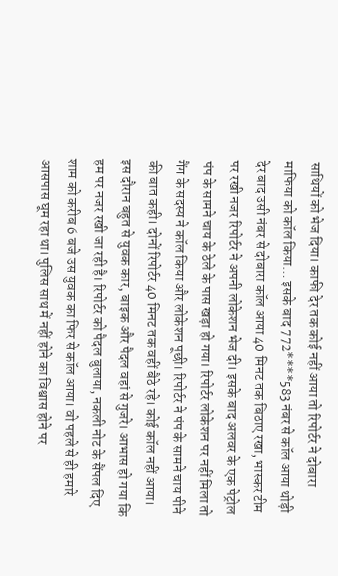साथियों को भेज दिया। काफी देर तक कोई नहीं आया तो रिपोर्टर ने दोबारा माफिया को कॉल किया… इसके बाद 772****583 नंबर से कॉल आया थोड़ी देर बाद उसी नंबर से दोबारा कॉल आया 40 मिनट तक बिठाए रखा, भास्कर टीम पर रखी नजर रिपोर्टर ने अपनी लोकेशन भेज दी। इसके बाद अलवर के एक पेट्रोल पंप के सामने चाय के ठेले के पास खड़ा हो गया। रिपोर्टर लोकेशन पर नहीं मिला तो गैंग के सदस्य ने कॉल किया और लोकेशन पूछी। रिपोर्टर ने पंप के सामने चाय पीने की बात कही। दोनों रिपोर्टर 40 मिनट तक वहीं बैठे रहे। कोई कॉल नहीं आया। इस दौरान बहुत से युवक कार, बाइक और पैदल वहां से गुजरे। आभास हो गया कि हम पर नजर रखी जा रही है। रिपोर्टर को पैदल बुलाया, नकली नोट के सैंपल दिए शाम को करीब 6 बजे उस युवक का फिर से कॉल आया। वो पहले से ही हमारे आसपास घूम रहा था। पुलिस साथ में नहीं होने का विश्वास होने पर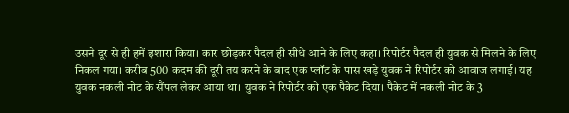उसने दूर से ही हमें इशारा किया। कार छोड़कर पैदल ही सीधे आने के लिए कहा। रिपोर्टर पैदल ही युवक से मिलने के लिए निकल गया। करीब 500 कदम की दूरी तय करने के बाद एक प्लॉट के पास खड़े युवक ने रिपोर्टर को आवाज लगाई। यह युवक नकली नोट के सैंपल लेकर आया था। युवक ने रिपोर्टर को एक पैकेट दिया। पैकेट में नकली नोट के 3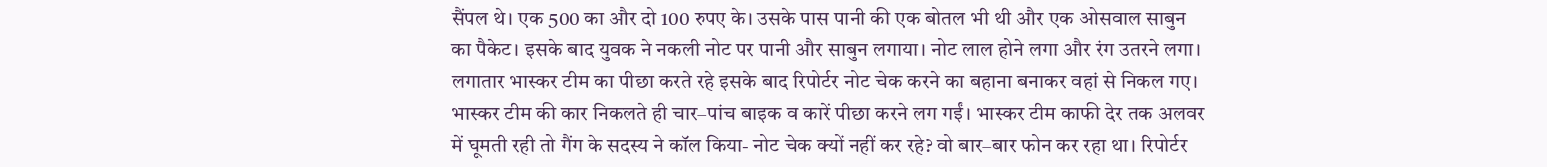सैंपल थे। एक 500 का और दो 100 रुपए के। उसके पास पानी की एक बोतल भी थी और एक ओसवाल साबुन का पैकेट। इसके बाद युवक ने नकली नोट पर पानी और साबुन लगाया। नोट लाल होने लगा और रंग उतरने लगा। लगातार भास्कर टीम का पीछा करते रहे इसके बाद रिपोर्टर नोट चेक करने का बहाना बनाकर वहां से निकल गए। भास्कर टीम की कार निकलते ही चार–पांच बाइक व कारें पीछा करने लग गईं। भास्कर टीम काफी देर तक अलवर में घूमती रही तो गैंग के सदस्य ने कॉल किया- नोट चेक क्यों नहीं कर रहे? वो बार–बार फोन कर रहा था। रिपोर्टर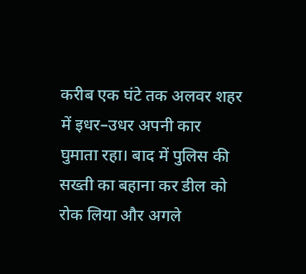करीब एक घंटे तक अलवर शहर में इधर–उधर अपनी कार घुमाता रहा। बाद में पुलिस की सख्ती का बहाना कर डील को रोक लिया और अगले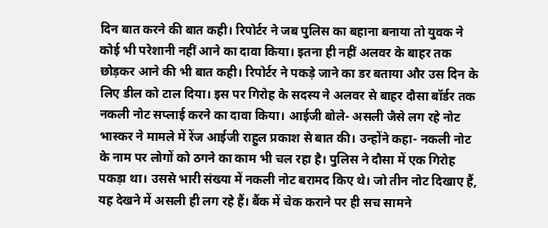दिन बात करने की बात कही। रिपोर्टर ने जब पुलिस का बहाना बनाया तो युवक ने कोई भी परेशानी नहीं आने का दावा किया। इतना ही नहीं अलवर के बाहर तक छोड़कर आने की भी बात कही। रिपोर्टर ने पकड़े जाने का डर बताया और उस दिन के लिए डील को टाल दिया। इस पर गिरोह के सदस्य ने अलवर से बाहर दौसा बॉर्डर तक नकली नोट सप्लाई करने का दावा किया। आईजी बोले- असली जैसे लग रहे नोट भास्कर ने मामले में रेंज आईजी राहुल प्रकाश से बात की। उन्होंने कहा- नकली नोट के नाम पर लोगों को ठगने का काम भी चल रहा है। पुलिस ने दौसा में एक गिरोह पकड़ा था। उससे भारी संख्या में नकली नोट बरामद किए थे। जो तीन नोट दिखाए हैं, यह देखने में असली ही लग रहे हैं। बैंक में चेक कराने पर ही सच सामने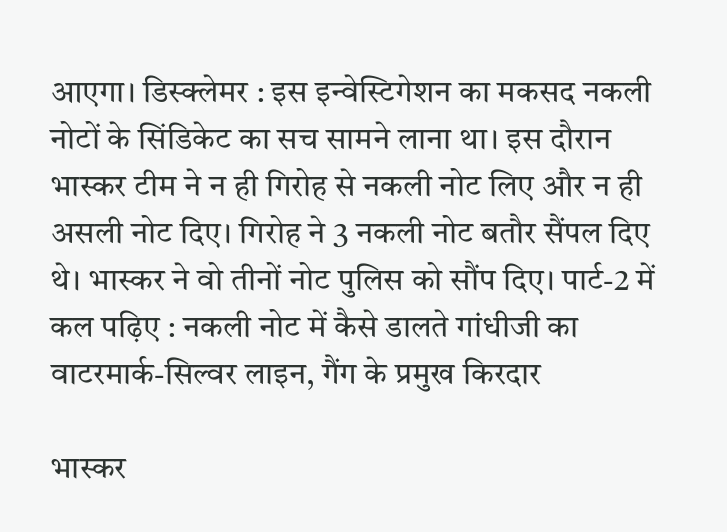आएगा। डिस्क्लेमर : इस इन्वेस्टिगेशन का मकसद नकली नोटों के सिंडिकेट का सच सामने लाना था। इस दौरान भास्कर टीम ने न ही गिरोह से नकली नोट लिए और न ही असली नोट दिए। गिरोह ने 3 नकली नोट बतौर सैंपल दिए थे। भास्कर ने वो तीनों नोट पुलिस को सौंप दिए। पार्ट-2 में कल पढ़िए : नकली नोट में कैसे डालते गांधीजी का वाटरमार्क-सिल्वर लाइन, गैंग के प्रमुख किरदार

भास्कर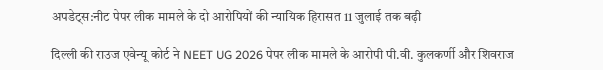अपडेट्स:नीट पेपर लीक मामले के दो आरोपियों की न्यायिक हिरासत 11 जुलाई तक बढ़ी

दिल्ली की राउज एवेन्यू कोर्ट ने NEET UG 2026 पेपर लीक मामले के आरोपी पी.वी. कुलकर्णी और शिवराज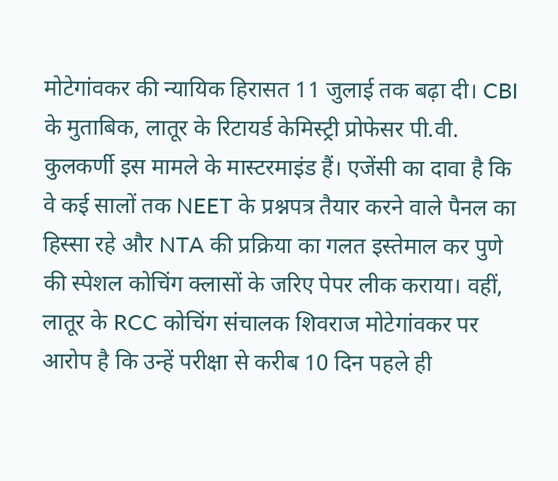मोटेगांवकर की न्यायिक हिरासत 11 जुलाई तक बढ़ा दी। CBI के मुताबिक, लातूर के रिटायर्ड केमिस्ट्री प्रोफेसर पी.वी. कुलकर्णी इस मामले के मास्टरमाइंड हैं। एजेंसी का दावा है कि वे कई सालों तक NEET के प्रश्नपत्र तैयार करने वाले पैनल का हिस्सा रहे और NTA की प्रक्रिया का गलत इस्तेमाल कर पुणे की स्पेशल कोचिंग क्लासों के जरिए पेपर लीक कराया। वहीं, लातूर के RCC कोचिंग संचालक शिवराज मोटेगांवकर पर आरोप है कि उन्हें परीक्षा से करीब 10 दिन पहले ही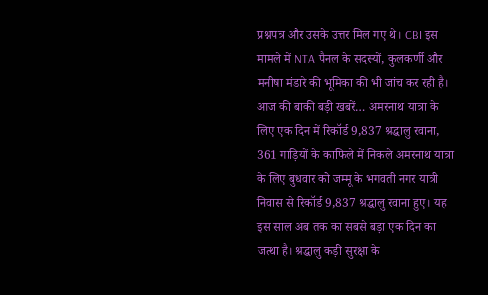प्रश्नपत्र और उसके उत्तर मिल गए थे। CBI इस मामले में NTA पैनल के सदस्यों, कुलकर्णी और मनीषा मंडारे की भूमिका की भी जांच कर रही है। आज की बाकी बड़ी खबरें… अमरनाथ यात्रा के लिए एक दिन में रिकॉर्ड 9,837 श्रद्धालु रवाना, 361 गाड़ियों के काफिले में निकले अमरनाथ यात्रा के लिए बुधवार को जम्मू के भगवती नगर यात्री निवास से रिकॉर्ड 9,837 श्रद्धालु रवाना हुए। यह इस साल अब तक का सबसे बड़ा एक दिन का जत्था है। श्रद्धालु कड़ी सुरक्षा के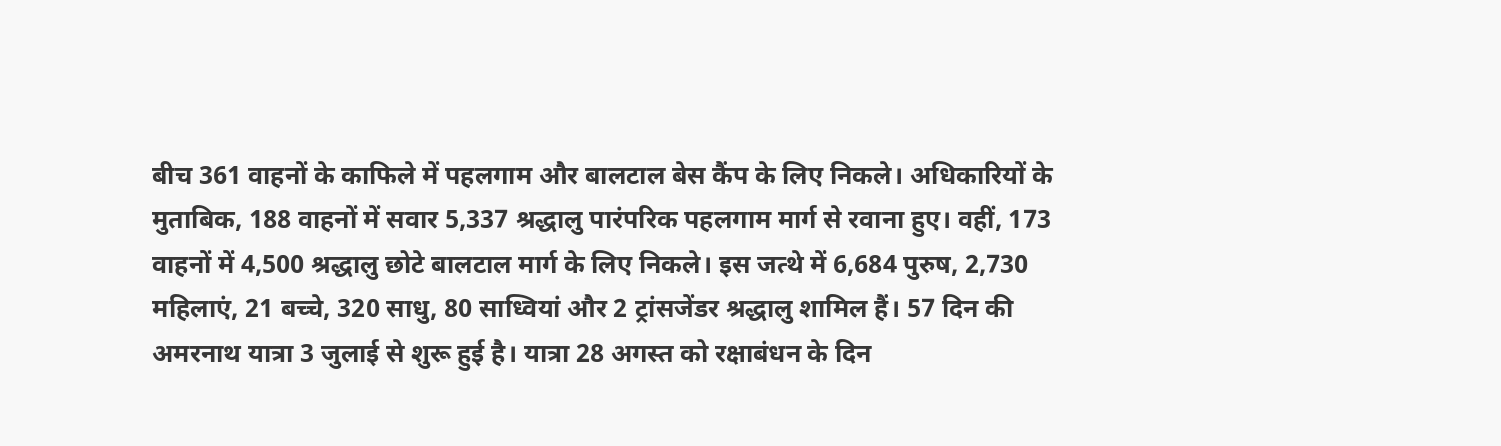बीच 361 वाहनों के काफिले में पहलगाम और बालटाल बेस कैंप के लिए निकले। अधिकारियों के मुताबिक, 188 वाहनों में सवार 5,337 श्रद्धालु पारंपरिक पहलगाम मार्ग से रवाना हुए। वहीं, 173 वाहनों में 4,500 श्रद्धालु छोटे बालटाल मार्ग के लिए निकले। इस जत्थे में 6,684 पुरुष, 2,730 महिलाएं, 21 बच्चे, 320 साधु, 80 साध्वियां और 2 ट्रांसजेंडर श्रद्धालु शामिल हैं। 57 दिन की अमरनाथ यात्रा 3 जुलाई से शुरू हुई है। यात्रा 28 अगस्त को रक्षाबंधन के दिन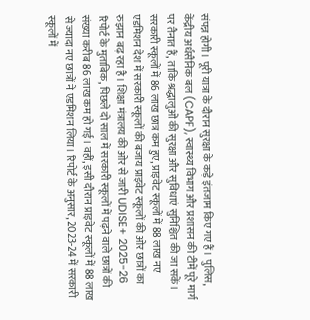संपन्न होगी। पूरी यात्रा के दौरान सुरक्षा के कड़े इंतजाम किए गए हैं। पुलिस, केंद्रीय अर्धसैनिक बल (CAPF), स्वास्थ्य विभाग और प्रशासन की टीमें पूरे मार्ग पर तैनात हैं, ताकि श्रद्धालुओं की सुरक्षा और सुविधाएं सुनिश्चित की जा सकें। सरकारी स्कूलों में 86 लाख छात्र कम हुए, प्राइवेट स्कूलों में 88 लाख नए एडमिशन देश में सरकारी स्कूलों की बजाय प्राइवेट स्कूलों की ओर छात्रों का रुझान बढ़ रहा है। शिक्षा मंत्रालय की ओर से जारी UDISE+ 2025-26 रिपोर्ट के मुताबिक, पिछले दो साल में सरकारी स्कूलों में पढ़ने वाले छात्रों की संख्या करीब 86 लाख कम हो गई। वहीं, इसी दौरान प्राइवेट स्कूलों में 88 लाख से ज्यादा नए छात्रों ने एडमिशन लिया। रिपोर्ट के अनुसार, 2023-24 में सरकारी स्कूलों में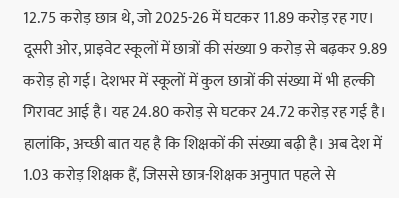12.75 करोड़ छात्र थे, जो 2025-26 में घटकर 11.89 करोड़ रह गए। दूसरी ओर, प्राइवेट स्कूलों में छात्रों की संख्या 9 करोड़ से बढ़कर 9.89 करोड़ हो गई। देशभर में स्कूलों में कुल छात्रों की संख्या में भी हल्की गिरावट आई है। यह 24.80 करोड़ से घटकर 24.72 करोड़ रह गई है। हालांकि, अच्छी बात यह है कि शिक्षकों की संख्या बढ़ी है। अब देश में 1.03 करोड़ शिक्षक हैं, जिससे छात्र-शिक्षक अनुपात पहले से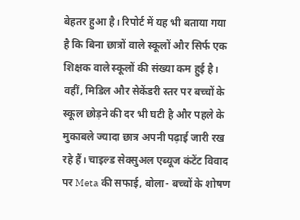बेहतर हुआ है। रिपोर्ट में यह भी बताया गया है कि बिना छात्रों वाले स्कूलों और सिर्फ एक शिक्षक वाले स्कूलों की संख्या कम हुई है। वहीं, मिडिल और सेकेंडरी स्तर पर बच्चों के स्कूल छोड़ने की दर भी घटी है और पहले के मुकाबले ज्यादा छात्र अपनी पढ़ाई जारी रख रहे हैं। चाइल्ड सेक्सुअल एब्यूज कंटेंट विवाद पर Meta की सफाई, बोला- बच्चों के शोषण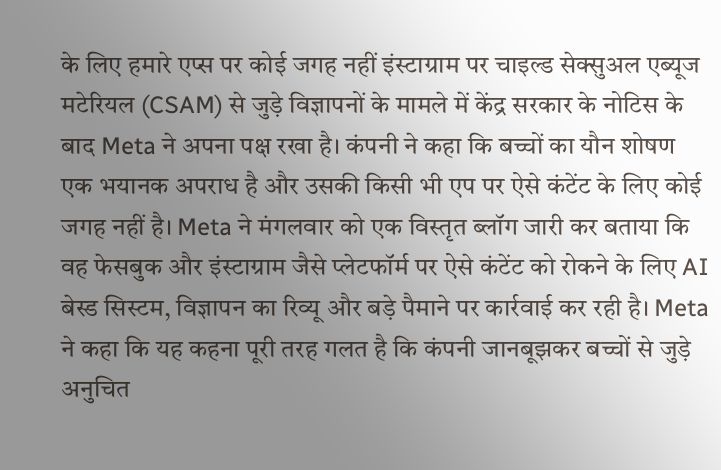के लिए हमारे एप्स पर कोई जगह नहीं इंस्टाग्राम पर चाइल्ड सेक्सुअल एब्यूज मटेरियल (CSAM) से जुड़े विज्ञापनों के मामले में केंद्र सरकार के नोटिस के बाद Meta ने अपना पक्ष रखा है। कंपनी ने कहा कि बच्चों का यौन शोषण एक भयानक अपराध है और उसकी किसी भी एप पर ऐसे कंटेंट के लिए कोई जगह नहीं है। Meta ने मंगलवार को एक विस्तृत ब्लॉग जारी कर बताया कि वह फेसबुक और इंस्टाग्राम जैसे प्लेटफॉर्म पर ऐसे कंटेंट को रोकने के लिए AI बेस्ड सिस्टम, विज्ञापन का रिव्यू और बड़े पैमाने पर कार्रवाई कर रही है। Meta ने कहा कि यह कहना पूरी तरह गलत है कि कंपनी जानबूझकर बच्चों से जुड़े अनुचित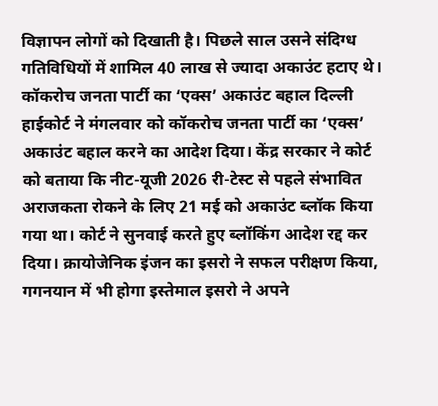विज्ञापन लोगों को दिखाती है। पिछले साल उसने संदिग्ध गतिविधियों में शामिल 40 लाख से ज्यादा अकाउंट हटाए थे। कॉकरोच जनता पार्टी का ‘एक्स’ अकाउंट बहाल दिल्ली हाईकोर्ट ने मंगलवार को कॉकरोच जनता पार्टी का ‘एक्स’ अकाउंट बहाल करने का आदेश दिया। केंद्र सरकार ने कोर्ट को बताया कि नीट-यूजी 2026 री-टेस्ट से पहले संभावित अराजकता रोकने के लिए 21 मई को अकाउंट ब्लॉक किया गया था। कोर्ट ने सुनवाई करते हुए ब्लॉकिंग आदेश रद्द कर दिया। क्रायोजेनिक इंजन का इसरो ने सफल परीक्षण किया, गगनयान में भी होगा इस्तेमाल इसरो ने अपने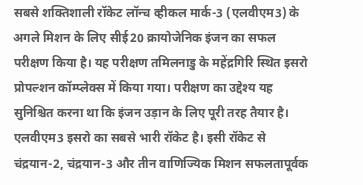सबसे शक्तिशाली रॉकेट लॉन्च व्हीकल मार्क-3 (एलवीएम3) के अगले मिशन के लिए सीई20 क्रायोजेनिक इंजन का सफल परीक्षण किया है। यह परीक्षण तमिलनाडु के महेंद्रगिरि स्थित इसरो प्रोपल्शन कॉम्प्लेक्स में किया गया। परीक्षण का उद्देश्य यह सुनिश्चित करना था कि इंजन उड़ान के लिए पूरी तरह तैयार है। एलवीएम3 इसरो का सबसे भारी रॉकेट है। इसी रॉकेट से चंद्रयान-2, चंद्रयान-3 और तीन वाणिज्यिक मिशन सफलतापूर्वक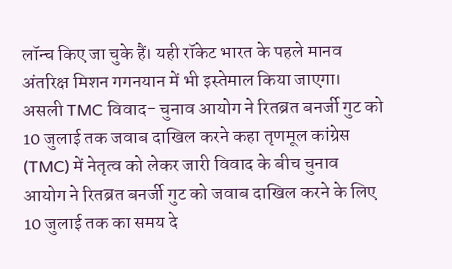लॉन्च किए जा चुके हैं। यही रॉकेट भारत के पहले मानव अंतरिक्ष मिशन गगनयान में भी इस्तेमाल किया जाएगा। असली TMC विवाद- चुनाव आयोग ने रितब्रत बनर्जी गुट को 10 जुलाई तक जवाब दाखिल करने कहा तृणमूल कांग्रेस (TMC) में नेतृत्व को लेकर जारी विवाद के बीच चुनाव आयोग ने रितब्रत बनर्जी गुट को जवाब दाखिल करने के लिए 10 जुलाई तक का समय दे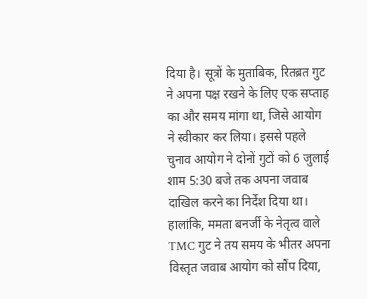दिया है। सूत्रों के मुताबिक, रितब्रत गुट ने अपना पक्ष रखने के लिए एक सप्ताह का और समय मांगा था, जिसे आयोग ने स्वीकार कर लिया। इससे पहले चुनाव आयोग ने दोनों गुटों को 6 जुलाई शाम 5:30 बजे तक अपना जवाब दाखिल करने का निर्देश दिया था। हालांकि, ममता बनर्जी के नेतृत्व वाले TMC गुट ने तय समय के भीतर अपना विस्तृत जवाब आयोग को सौंप दिया,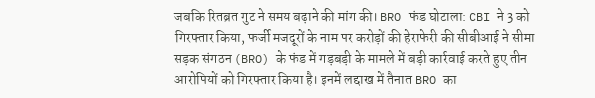जबकि रितब्रत गुट ने समय बढ़ाने की मांग की। BRO फंड घोटाला: CBI ने 3 को गिरफ्तार किया, फर्जी मजदूरों के नाम पर करोड़ों की हेराफेरी की सीबीआई ने सीमा सड़क संगठन (BRO) के फंड में गड़बड़ी के मामले में बड़ी कार्रवाई करते हुए तीन आरोपियों को गिरफ्तार किया है। इनमें लद्दाख में तैनात BRO का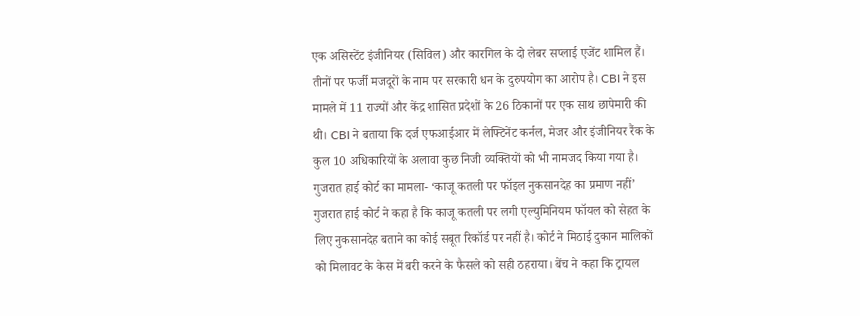एक असिस्टेंट इंजीनियर (सिविल) और कारगिल के दो लेबर सप्लाई एजेंट शामिल हैं। तीनों पर फर्जी मजदूरों के नाम पर सरकारी धन के दुरुपयोग का आरोप है। CBI ने इस मामले में 11 राज्यों और केंद्र शासित प्रदेशों के 26 ठिकानों पर एक साथ छापेमारी की थी। CBI ने बताया कि दर्ज एफआईआर में लेफ्टिनेंट कर्नल, मेजर और इंजीनियर रैंक के कुल 10 अधिकारियों के अलावा कुछ निजी व्यक्तियों को भी नामजद किया गया है। गुजरात हाई कोर्ट का मामला- ‘काजू कतली पर फॉइल नुकसानदेह का प्रमाण नहीं’ गुजरात हाई कोर्ट ने कहा है कि काजू कतली पर लगी एल्युमिनियम फॉयल को सेहत के लिए नुकसानदेह बताने का कोई सबूत रिकॉर्ड पर नहीं है। कोर्ट ने मिठाई दुकान मालिकों को मिलावट के केस में बरी करने के फैसले को सही ठहराया। बेंच ने कहा कि ट्रायल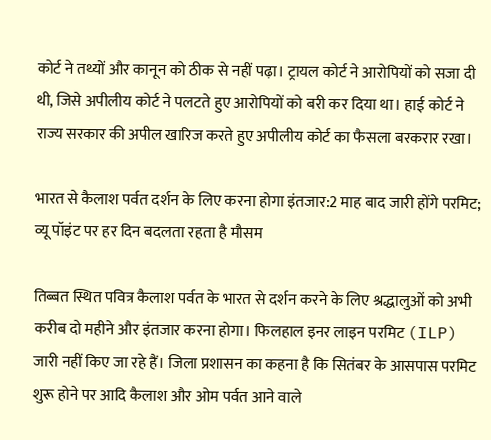कोर्ट ने तथ्यों और कानून को ठीक से नहीं पढ़ा। ट्रायल कोर्ट ने आरोपियों को सजा दी थी, जिसे अपीलीय कोर्ट ने पलटते हुए आरोपियों को बरी कर दिया था। हाई कोर्ट ने राज्य सरकार की अपील खारिज करते हुए अपीलीय कोर्ट का फैसला बरकरार रखा।

भारत से कैलाश पर्वत दर्शन के लिए करना होगा इंतजार:2 माह बाद जारी होंगे परमिट; व्यू पॉइंट पर हर दिन बदलता रहता है मौसम

तिब्बत स्थित पवित्र कैलाश पर्वत के भारत से दर्शन करने के लिए श्रद्धालुओं को अभी करीब दो महीने और इंतजार करना होगा। फिलहाल इनर लाइन परमिट (ILP) जारी नहीं किए जा रहे हैं। जिला प्रशासन का कहना है कि सितंबर के आसपास परमिट शुरू होने पर आदि कैलाश और ओम पर्वत आने वाले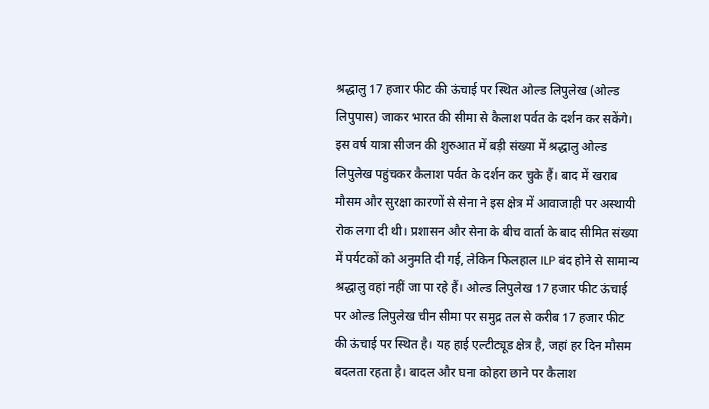श्रद्धालु 17 हजार फीट की ऊंचाई पर स्थित ओल्ड लिपुलेख (ओल्ड लिपुपास) जाकर भारत की सीमा से कैलाश पर्वत के दर्शन कर सकेंगे। इस वर्ष यात्रा सीजन की शुरुआत में बड़ी संख्या में श्रद्धालु ओल्ड लिपुलेख पहुंचकर कैलाश पर्वत के दर्शन कर चुके हैं। बाद में खराब मौसम और सुरक्षा कारणों से सेना ने इस क्षेत्र में आवाजाही पर अस्थायी रोक लगा दी थी। प्रशासन और सेना के बीच वार्ता के बाद सीमित संख्या में पर्यटकों को अनुमति दी गई, लेकिन फिलहाल ILP बंद होने से सामान्य श्रद्धालु वहां नहीं जा पा रहे हैं। ओल्ड लिपुलेख 17 हजार फीट ऊंचाई पर ओल्ड लिपुलेख चीन सीमा पर समुद्र तल से करीब 17 हजार फीट की ऊंचाई पर स्थित है। यह हाई एल्टीट्यूड क्षेत्र है, जहां हर दिन मौसम बदलता रहता है। बादल और घना कोहरा छाने पर कैलाश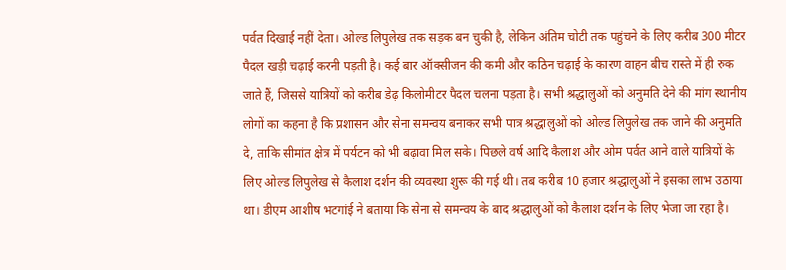पर्वत दिखाई नहीं देता। ओल्ड लिपुलेख तक सड़क बन चुकी है, लेकिन अंतिम चोटी तक पहुंचने के लिए करीब 300 मीटर पैदल खड़ी चढ़ाई करनी पड़ती है। कई बार ऑक्सीजन की कमी और कठिन चढ़ाई के कारण वाहन बीच रास्ते में ही रुक जाते हैं, जिससे यात्रियों को करीब डेढ़ किलोमीटर पैदल चलना पड़ता है। सभी श्रद्धालुओं को अनुमति देने की मांग स्थानीय लोगों का कहना है कि प्रशासन और सेना समन्वय बनाकर सभी पात्र श्रद्धालुओं को ओल्ड लिपुलेख तक जाने की अनुमति दे, ताकि सीमांत क्षेत्र में पर्यटन को भी बढ़ावा मिल सके। पिछले वर्ष आदि कैलाश और ओम पर्वत आने वाले यात्रियों के लिए ओल्ड लिपुलेख से कैलाश दर्शन की व्यवस्था शुरू की गई थी। तब करीब 10 हजार श्रद्धालुओं ने इसका लाभ उठाया था। डीएम आशीष भटगांई ने बताया कि सेना से समन्वय के बाद श्रद्धालुओं को कैलाश दर्शन के लिए भेजा जा रहा है।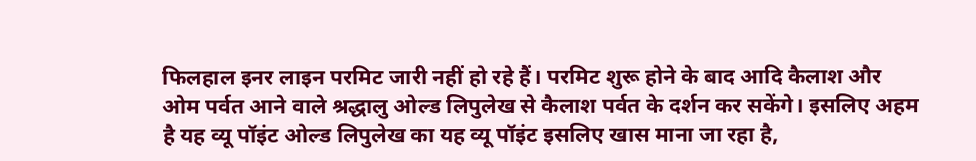फिलहाल इनर लाइन परमिट जारी नहीं हो रहे हैं। परमिट शुरू होने के बाद आदि कैलाश और ओम पर्वत आने वाले श्रद्धालु ओल्ड लिपुलेख से कैलाश पर्वत के दर्शन कर सकेंगे। इसलिए अहम है यह व्यू पॉइंट ओल्ड लिपुलेख का यह व्यू पॉइंट इसलिए खास माना जा रहा है,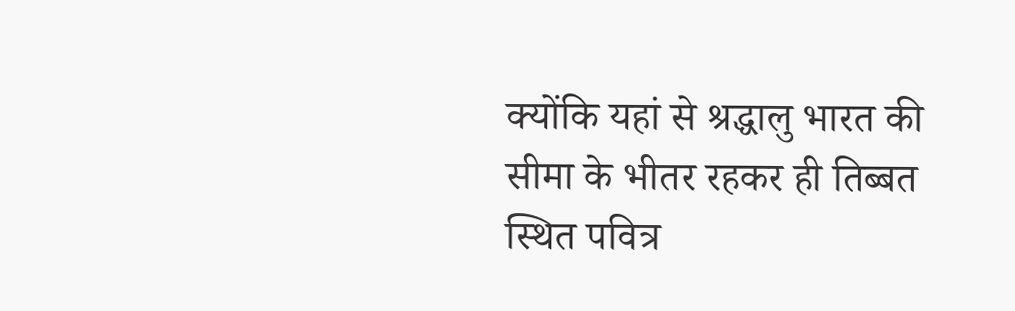क्योंकि यहां से श्रद्धालु भारत की सीमा के भीतर रहकर ही तिब्बत स्थित पवित्र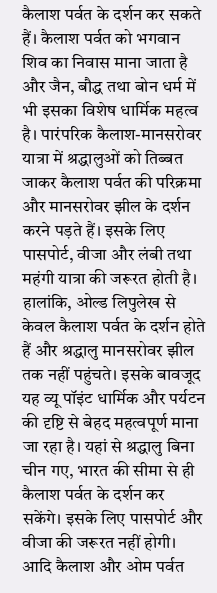कैलाश पर्वत के दर्शन कर सकते हैं। कैलाश पर्वत को भगवान शिव का निवास माना जाता है और जैन, बौद्ध तथा बोन धर्म में भी इसका विशेष धार्मिक महत्व है। पारंपरिक कैलाश-मानसरोवर यात्रा में श्रद्धालुओं को तिब्बत जाकर कैलाश पर्वत की परिक्रमा और मानसरोवर झील के दर्शन करने पड़ते हैं। इसके लिए पासपोर्ट, वीजा और लंबी तथा महंगी यात्रा की जरूरत होती है। हालांकि, ओल्ड लिपुलेख से केवल कैलाश पर्वत के दर्शन होते हैं और श्रद्धालु मानसरोवर झील तक नहीं पहुंचते। इसके बावजूद यह व्यू पॉइंट धार्मिक और पर्यटन की दृष्टि से बेहद महत्वपूर्ण माना जा रहा है। यहां से श्रद्धालु बिना चीन गए, भारत की सीमा से ही कैलाश पर्वत के दर्शन कर सकेंगे। इसके लिए पासपोर्ट और वीजा की जरूरत नहीं होगी। आदि कैलाश और ओम पर्वत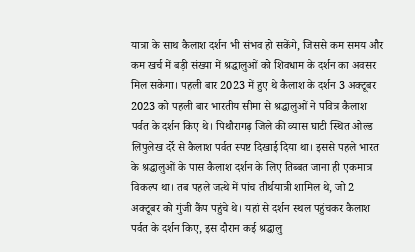यात्रा के साथ कैलाश दर्शन भी संभव हो सकेंगे, जिससे कम समय और कम खर्च में बड़ी संख्या में श्रद्धालुओं को शिवधाम के दर्शन का अवसर मिल सकेगा। पहली बार 2023 में हुए थे कैलाश के दर्शन 3 अक्टूबर 2023 को पहली बार भारतीय सीमा से श्रद्धालुओं ने पवित्र कैलाश पर्वत के दर्शन किए थे। पिथौरागढ़ जिले की व्यास घाटी स्थित ओल्ड लिपुलेख दर्रे से कैलाश पर्वत स्पष्ट दिखाई दिया था। इससे पहले भारत के श्रद्धालुओं के पास कैलाश दर्शन के लिए तिब्बत जाना ही एकमात्र विकल्प था। तब पहले जत्थे में पांच तीर्थयात्री शामिल थे, जो 2 अक्टूबर को गुंजी कैंप पहुंचे थे। यहां से दर्शन स्थल पहुंचकर कैलाश पर्वत के दर्शन किए, इस दौरान कई श्रद्धालु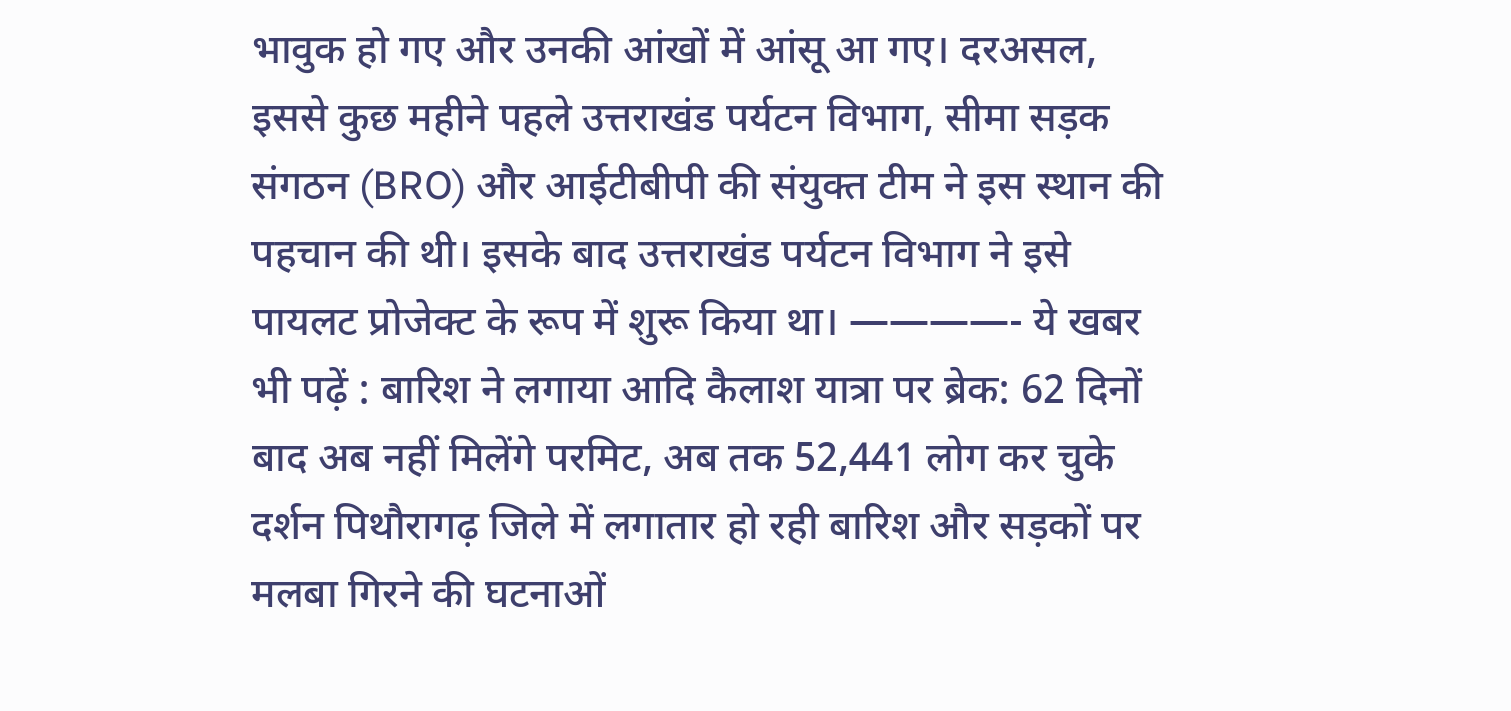भावुक हो गए और उनकी आंखों में आंसू आ गए। दरअसल, इससे कुछ महीने पहले उत्तराखंड पर्यटन विभाग, सीमा सड़क संगठन (BRO) और आईटीबीपी की संयुक्त टीम ने इस स्थान की पहचान की थी। इसके बाद उत्तराखंड पर्यटन विभाग ने इसे पायलट प्रोजेक्ट के रूप में शुरू किया था। ————- ये खबर भी पढ़ें : बारिश ने लगाया आदि कैलाश यात्रा पर ब्रेक: 62 दिनों बाद अब नहीं मिलेंगे परमिट, अब तक 52,441 लोग कर चुके दर्शन पिथौरागढ़ जिले में लगातार हो रही बारिश और सड़कों पर मलबा गिरने की घटनाओं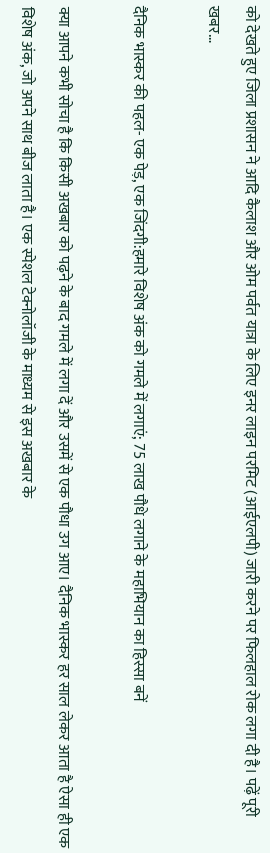को देखते हुए जिला प्रशासन ने आदि कैलाश और ओम पर्वत यात्रा के लिए इनर लाइन परमिट (आईएलपी) जारी करने पर फिलहाल रोक लगा दी है। पढ़ें पूरी खबर…

दैनिक भास्कर की पहल- एक पेड़, एक जिंदगी:हमारे विशेष अंक को गमले में लगाएं; 75 लाख पौधे लगाने के महाभियान का हिस्सा बनें

क्या आपने कभी सोचा है कि किसी अखबार को पढ़ने के बाद गमले में लगा दें और उसमें से एक पौधा उग आए। दैनिक भास्कर हर साल लेकर आता है ऐसा ही एक विशेष अंक, जो अपने साथ बीज लाता है। एक स्पेशल टेक्नोलॉजी के माध्यम से इस अखबार के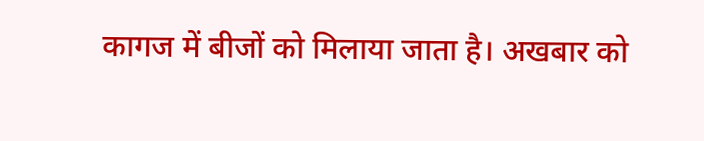कागज में बीजों को मिलाया जाता है। अखबार को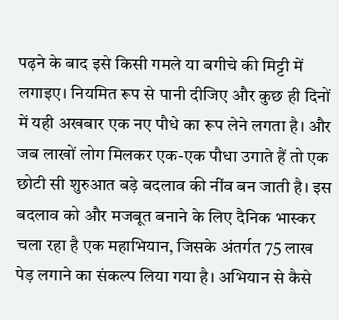पढ़ने के बाद इसे किसी गमले या बगीचे की मिट्टी में लगाइए। नियमित रूप से पानी दीजिए और कुछ ही दिनों में यही अखबार एक नए पौधे का रूप लेने लगता है। और जब लाखों लोग मिलकर एक-एक पौधा उगाते हैं तो एक छोटी सी शुरुआत बड़े बदलाव की नींव बन जाती है। इस बदलाव को और मजबूत बनाने के लिए दैनिक भास्कर चला रहा है एक महाभियान, जिसके अंतर्गत 75 लाख पेड़ लगाने का संकल्प लिया गया है। अभियान से कैसे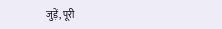जुड़ें, पूरी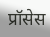प्रॉसेस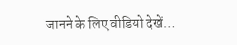जानने के लिए वीडियो देखें…